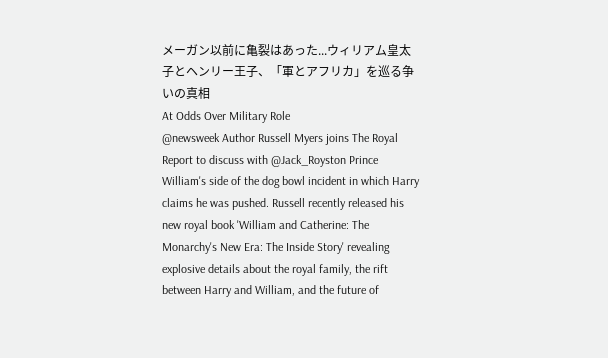メーガン以前に亀裂はあった...ウィリアム皇太子とヘンリー王子、「軍とアフリカ」を巡る争いの真相
At Odds Over Military Role
@newsweek Author Russell Myers joins The Royal Report to discuss with @Jack_Royston Prince William's side of the dog bowl incident in which Harry claims he was pushed. Russell recently released his new royal book 'William and Catherine: The Monarchy's New Era: The Inside Story' revealing explosive details about the royal family, the rift between Harry and William, and the future of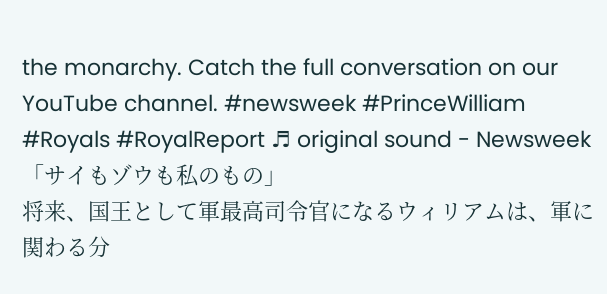the monarchy. Catch the full conversation on our YouTube channel. #newsweek #PrinceWilliam #Royals #RoyalReport ♬ original sound - Newsweek
「サイもゾウも私のもの」
将来、国王として軍最高司令官になるウィリアムは、軍に関わる分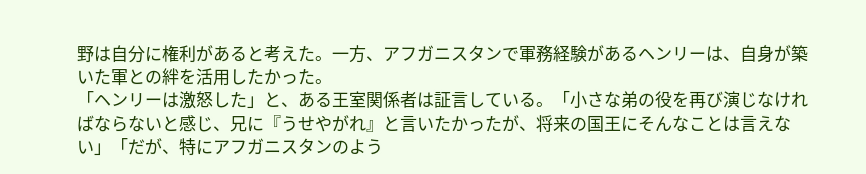野は自分に権利があると考えた。一方、アフガニスタンで軍務経験があるヘンリーは、自身が築いた軍との絆を活用したかった。
「ヘンリーは激怒した」と、ある王室関係者は証言している。「小さな弟の役を再び演じなければならないと感じ、兄に『うせやがれ』と言いたかったが、将来の国王にそんなことは言えない」「だが、特にアフガニスタンのよう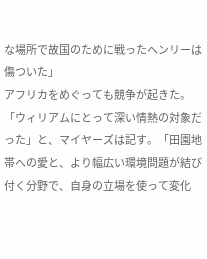な場所で故国のために戦ったヘンリーは傷ついた」
アフリカをめぐっても競争が起きた。「ウィリアムにとって深い情熱の対象だった」と、マイヤーズは記す。「田園地帯への愛と、より幅広い環境問題が結び付く分野で、自身の立場を使って変化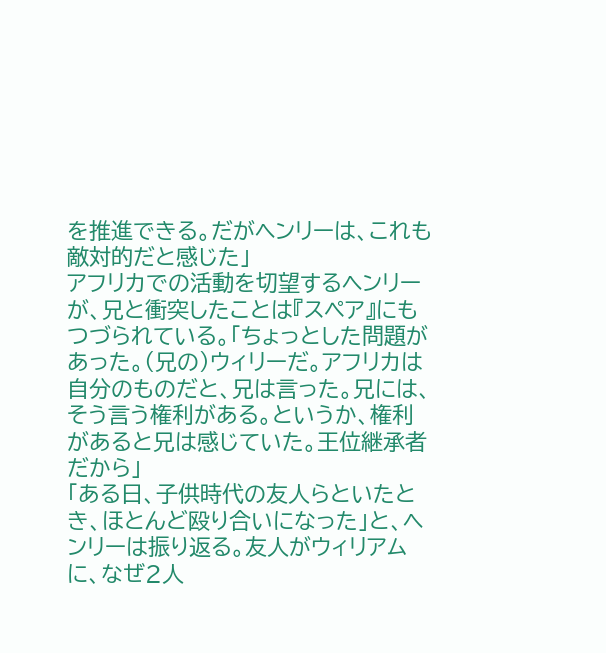を推進できる。だがヘンリーは、これも敵対的だと感じた」
アフリカでの活動を切望するヘンリーが、兄と衝突したことは『スペア』にもつづられている。「ちょっとした問題があった。(兄の)ウィリーだ。アフリカは自分のものだと、兄は言った。兄には、そう言う権利がある。というか、権利があると兄は感じていた。王位継承者だから」
「ある日、子供時代の友人らといたとき、ほとんど殴り合いになった」と、ヘンリーは振り返る。友人がウィリアムに、なぜ2人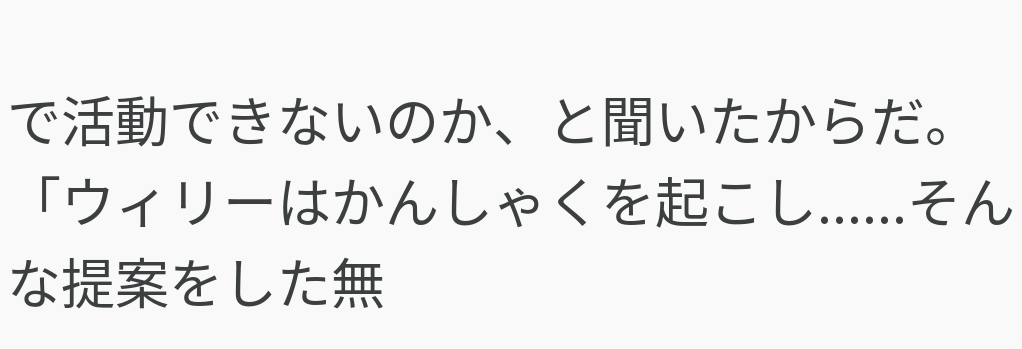で活動できないのか、と聞いたからだ。「ウィリーはかんしゃくを起こし......そんな提案をした無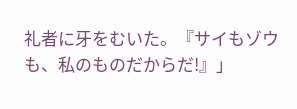礼者に牙をむいた。『サイもゾウも、私のものだからだ!』」